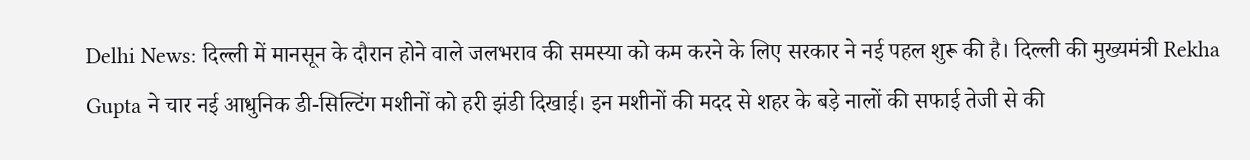Delhi News: दिल्ली में मानसून के दौरान होने वाले जलभराव की समस्या को कम करने के लिए सरकार ने नई पहल शुरू की है। दिल्ली की मुख्यमंत्री Rekha Gupta ने चार नई आधुनिक डी-सिल्टिंग मशीनों को हरी झंडी दिखाई। इन मशीनों की मदद से शहर के बड़े नालों की सफाई तेजी से की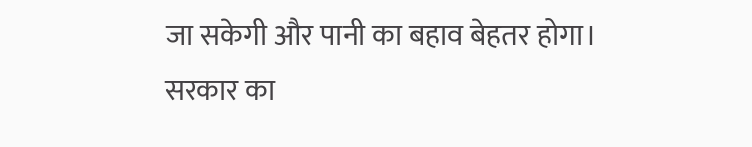जा सकेगी और पानी का बहाव बेहतर होगा।
सरकार का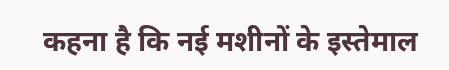कहना है कि नई मशीनों के इस्तेमाल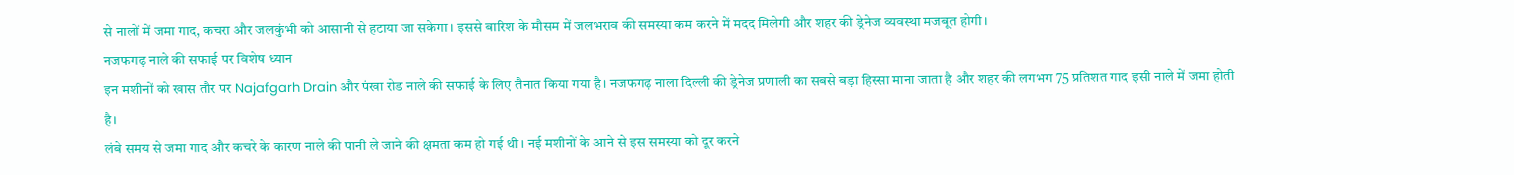से नालों में जमा गाद, कचरा और जलकुंभी को आसानी से हटाया जा सकेगा। इससे बारिश के मौसम में जलभराव की समस्या कम करने में मदद मिलेगी और शहर की ड्रेनेज व्यवस्था मजबूत होगी।
नजफगढ़ नाले की सफाई पर विशेष ध्यान
इन मशीनों को खास तौर पर Najafgarh Drain और पंखा रोड नाले की सफाई के लिए तैनात किया गया है। नजफगढ़ नाला दिल्ली की ड्रेनेज प्रणाली का सबसे बड़ा हिस्सा माना जाता है और शहर की लगभग 75 प्रतिशत गाद इसी नाले में जमा होती है।
लंबे समय से जमा गाद और कचरे के कारण नाले की पानी ले जाने की क्षमता कम हो गई थी। नई मशीनों के आने से इस समस्या को दूर करने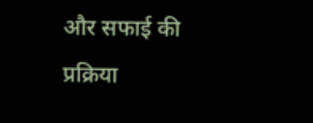और सफाई की प्रक्रिया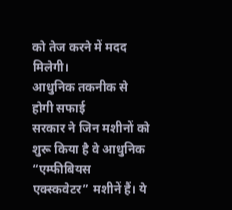को तेज करने में मदद मिलेगी।
आधुनिक तकनीक से होगी सफाई
सरकार ने जिन मशीनों को शुरू किया है वे आधुनिक “एम्फीबियस एक्स्कवेटर” मशीनें हैं। ये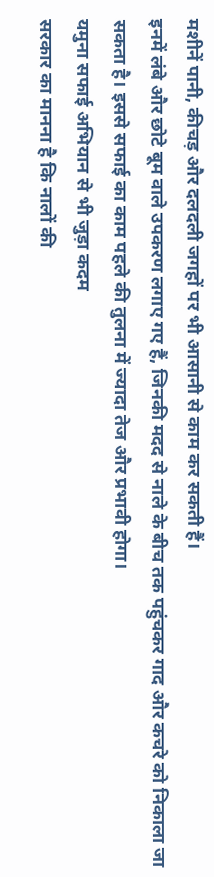मशीनें पानी, कीचड़ और दलदली जगहों पर भी आसानी से काम कर सकती हैं।
इनमें लंबे और छोटे बूम वाले उपकरण लगाए गए हैं, जिनकी मदद से नाले के बीच तक पहुंचकर गाद और कचरे को निकाला जा सकता है। इससे सफाई का काम पहले की तुलना में ज्यादा तेज और प्रभावी होगा।
यमुना सफाई अभियान से भी जुड़ा कदम
सरकार का मानना है कि नालों की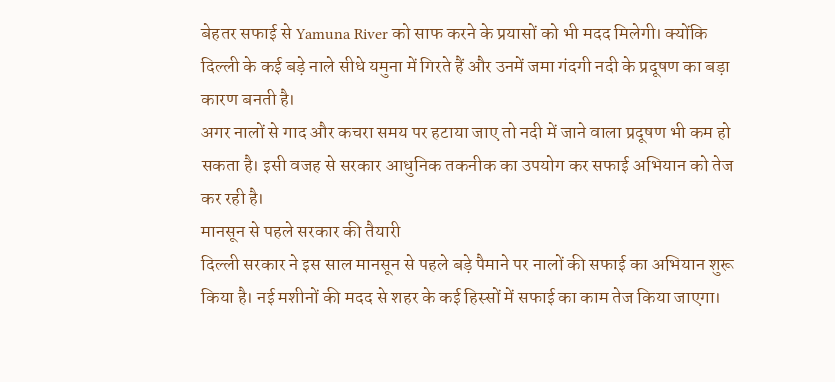बेहतर सफाई से Yamuna River को साफ करने के प्रयासों को भी मदद मिलेगी। क्योंकि दिल्ली के कई बड़े नाले सीधे यमुना में गिरते हैं और उनमें जमा गंदगी नदी के प्रदूषण का बड़ा कारण बनती है।
अगर नालों से गाद और कचरा समय पर हटाया जाए तो नदी में जाने वाला प्रदूषण भी कम हो सकता है। इसी वजह से सरकार आधुनिक तकनीक का उपयोग कर सफाई अभियान को तेज कर रही है।
मानसून से पहले सरकार की तैयारी
दिल्ली सरकार ने इस साल मानसून से पहले बड़े पैमाने पर नालों की सफाई का अभियान शुरू किया है। नई मशीनों की मदद से शहर के कई हिस्सों में सफाई का काम तेज किया जाएगा।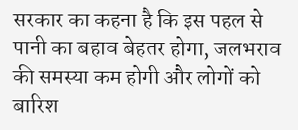सरकार का कहना है कि इस पहल से पानी का बहाव बेहतर होगा, जलभराव की समस्या कम होगी और लोगों को बारिश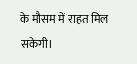के मौसम में राहत मिल सकेगी।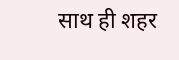साथ ही शहर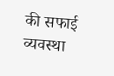की सफाई व्यवस्था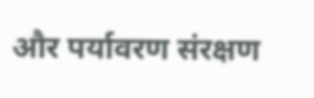और पर्यावरण संरक्षण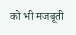को भी मजबूती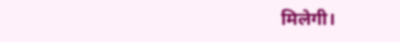मिलेगी।